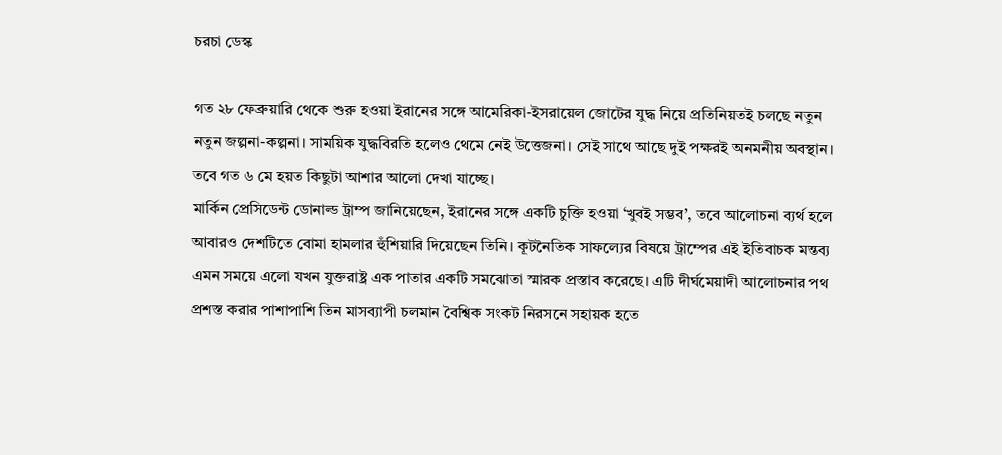চরচা ডেস্ক

গত ২৮ ফেব্রুয়ারি থেকে শুরু হওয়া ইরানের সঙ্গে আমেরিকা-ইসরায়েল জোটের যুদ্ধ নিয়ে প্রতিনিয়তই চলছে নতুন নতুন জল্পনা-কল্পনা। সাময়িক যুদ্ধবিরতি হলেও থেমে নেই উত্তেজনা। সেই সাথে আছে দুই পক্ষরই অনমনীয় অবস্থান। তবে গত ৬ মে হয়ত কিছুটা আশার আলো দেখা যাচ্ছে।
মার্কিন প্রেসিডেন্ট ডোনাল্ড ট্রাম্প জানিয়েছেন, ইরানের সঙ্গে একটি চুক্তি হওয়া ‘খুবই সম্ভব’, তবে আলোচনা ব্যর্থ হলে আবারও দেশটিতে বোমা হামলার হুঁশিয়ারি দিয়েছেন তিনি। কূটনৈতিক সাফল্যের বিষয়ে ট্রাম্পের এই ইতিবাচক মন্তব্য এমন সময়ে এলো যখন যুক্তরাষ্ট্র এক পাতার একটি সমঝোতা স্মারক প্রস্তাব করেছে। এটি দীর্ঘমেয়াদী আলোচনার পথ প্রশস্ত করার পাশাপাশি তিন মাসব্যাপী চলমান বৈশ্বিক সংকট নিরসনে সহায়ক হতে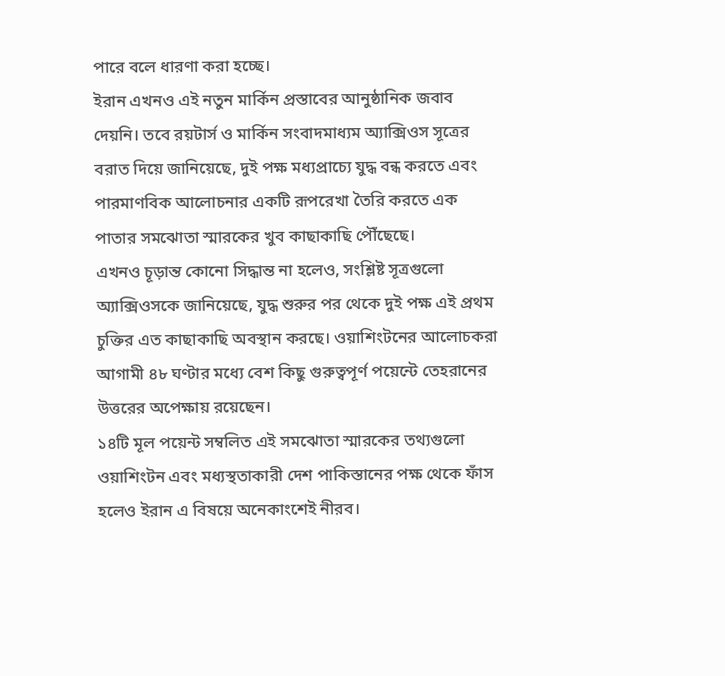পারে বলে ধারণা করা হচ্ছে।
ইরান এখনও এই নতুন মার্কিন প্রস্তাবের আনুষ্ঠানিক জবাব দেয়নি। তবে রয়টার্স ও মার্কিন সংবাদমাধ্যম অ্যাক্সিওস সূত্রের বরাত দিয়ে জানিয়েছে, দুই পক্ষ মধ্যপ্রাচ্যে যুদ্ধ বন্ধ করতে এবং পারমাণবিক আলোচনার একটি রূপরেখা তৈরি করতে এক পাতার সমঝোতা স্মারকের খুব কাছাকাছি পৌঁছেছে।
এখনও চূড়ান্ত কোনো সিদ্ধান্ত না হলেও, সংশ্লিষ্ট সূত্রগুলো অ্যাক্সিওসকে জানিয়েছে, যুদ্ধ শুরুর পর থেকে দুই পক্ষ এই প্রথম চুক্তির এত কাছাকাছি অবস্থান করছে। ওয়াশিংটনের আলোচকরা আগামী ৪৮ ঘণ্টার মধ্যে বেশ কিছু গুরুত্বপূর্ণ পয়েন্টে তেহরানের উত্তরের অপেক্ষায় রয়েছেন।
১৪টি মূল পয়েন্ট সম্বলিত এই সমঝোতা স্মারকের তথ্যগুলো ওয়াশিংটন এবং মধ্যস্থতাকারী দেশ পাকিস্তানের পক্ষ থেকে ফাঁস হলেও ইরান এ বিষয়ে অনেকাংশেই নীরব।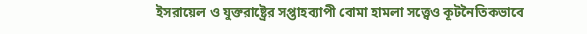ইসরায়েল ও যুক্তরাষ্ট্রের সপ্তাহব্যাপী বোমা হামলা সত্ত্বেও কূটনৈতিকভাবে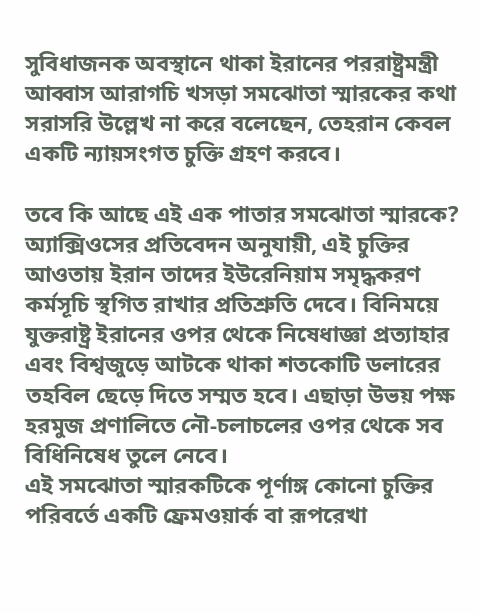সুবিধাজনক অবস্থানে থাকা ইরানের পররাষ্ট্রমন্ত্রী আব্বাস আরাগচি খসড়া সমঝোতা স্মারকের কথা সরাসরি উল্লেখ না করে বলেছেন, তেহরান কেবল একটি ন্যায়সংগত চুক্তি গ্রহণ করবে।

তবে কি আছে এই এক পাতার সমঝোতা স্মারকে?
অ্যাক্সিওসের প্রতিবেদন অনুযায়ী, এই চুক্তির আওতায় ইরান তাদের ইউরেনিয়াম সমৃদ্ধকরণ কর্মসূচি স্থগিত রাখার প্রতিশ্রুতি দেবে। বিনিময়ে যুক্তরাষ্ট্র ইরানের ওপর থেকে নিষেধাজ্ঞা প্রত্যাহার এবং বিশ্বজুড়ে আটকে থাকা শতকোটি ডলারের তহবিল ছেড়ে দিতে সম্মত হবে। এছাড়া উভয় পক্ষ হরমুজ প্রণালিতে নৌ-চলাচলের ওপর থেকে সব বিধিনিষেধ তুলে নেবে।
এই সমঝোতা স্মারকটিকে পূর্ণাঙ্গ কোনো চুক্তির পরিবর্তে একটি ফ্রেমওয়ার্ক বা রূপরেখা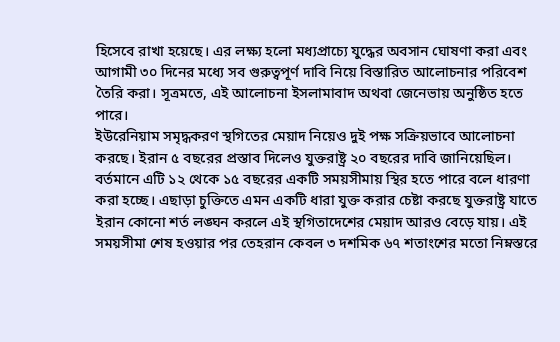হিসেবে রাখা হয়েছে। এর লক্ষ্য হলো মধ্যপ্রাচ্যে যুদ্ধের অবসান ঘোষণা করা এবং আগামী ৩০ দিনের মধ্যে সব গুরুত্বপূর্ণ দাবি নিয়ে বিস্তারিত আলোচনার পরিবেশ তৈরি করা। সূত্রমতে, এই আলোচনা ইসলামাবাদ অথবা জেনেভায় অনুষ্ঠিত হতে পারে।
ইউরেনিয়াম সমৃদ্ধকরণ স্থগিতের মেয়াদ নিয়েও দুই পক্ষ সক্রিয়ভাবে আলোচনা করছে। ইরান ৫ বছরের প্রস্তাব দিলেও যুক্তরাষ্ট্র ২০ বছরের দাবি জানিয়েছিল। বর্তমানে এটি ১২ থেকে ১৫ বছরের একটি সময়সীমায় স্থির হতে পারে বলে ধারণা করা হচ্ছে। এছাড়া চুক্তিতে এমন একটি ধারা যুক্ত করার চেষ্টা করছে যুক্তরাষ্ট্র যাতে ইরান কোনো শর্ত লঙ্ঘন করলে এই স্থগিতাদেশের মেয়াদ আরও বেড়ে যায়। এই সময়সীমা শেষ হওয়ার পর তেহরান কেবল ৩ দশমিক ৬৭ শতাংশের মতো নিম্নস্তরে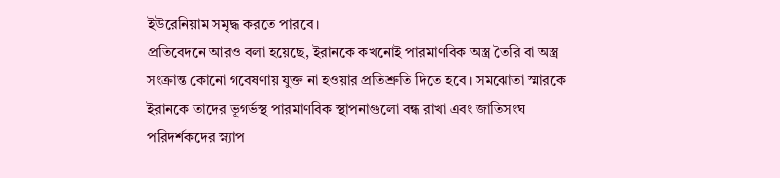ইউরেনিয়াম সমৃদ্ধ করতে পারবে।
প্রতিবেদনে আরও বলা হয়েছে, ইরানকে কখনোই পারমাণবিক অস্ত্র তৈরি বা অস্ত্র সংক্রান্ত কোনো গবেষণায় যুক্ত না হওয়ার প্রতিশ্রুতি দিতে হবে। সমঝোতা স্মারকে ইরানকে তাদের ভূগর্ভস্থ পারমাণবিক স্থাপনাগুলো বন্ধ রাখা এবং জাতিসংঘ পরিদর্শকদের স্ন্যাপ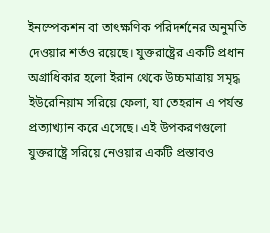ইনস্পেকশন বা তাৎক্ষণিক পরিদর্শনের অনুমতি দেওয়ার শর্তও রয়েছে। যুক্তরাষ্ট্রের একটি প্রধান অগ্রাধিকার হলো ইরান থেকে উচ্চমাত্রায় সমৃদ্ধ ইউরেনিয়াম সরিয়ে ফেলা, যা তেহরান এ পর্যন্ত প্রত্যাখ্যান করে এসেছে। এই উপকরণগুলো যুক্তরাষ্ট্রে সরিয়ে নেওয়ার একটি প্রস্তাবও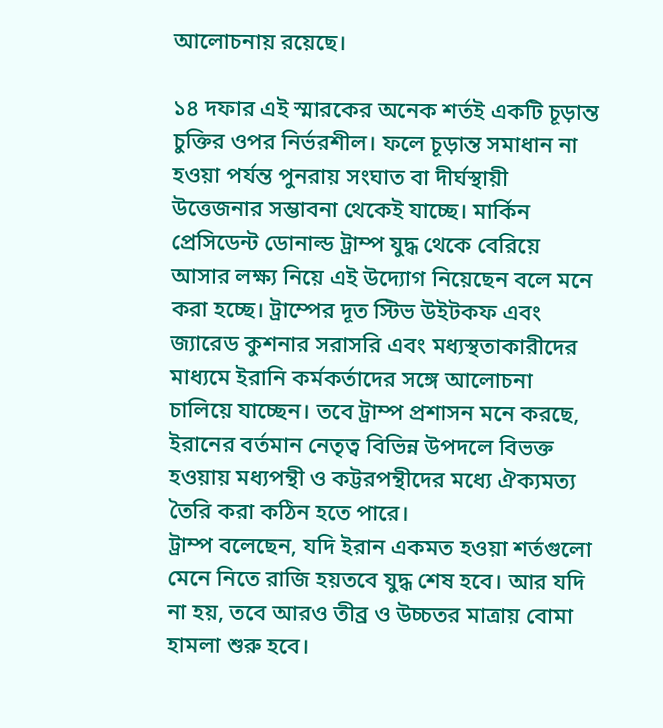আলোচনায় রয়েছে।

১৪ দফার এই স্মারকের অনেক শর্তই একটি চূড়ান্ত চুক্তির ওপর নির্ভরশীল। ফলে চূড়ান্ত সমাধান না হওয়া পর্যন্ত পুনরায় সংঘাত বা দীর্ঘস্থায়ী উত্তেজনার সম্ভাবনা থেকেই যাচ্ছে। মার্কিন প্রেসিডেন্ট ডোনাল্ড ট্রাম্প যুদ্ধ থেকে বেরিয়ে আসার লক্ষ্য নিয়ে এই উদ্যোগ নিয়েছেন বলে মনে করা হচ্ছে। ট্রাম্পের দূত স্টিভ উইটকফ এবং জ্যারেড কুশনার সরাসরি এবং মধ্যস্থতাকারীদের মাধ্যমে ইরানি কর্মকর্তাদের সঙ্গে আলোচনা চালিয়ে যাচ্ছেন। তবে ট্রাম্প প্রশাসন মনে করছে, ইরানের বর্তমান নেতৃত্ব বিভিন্ন উপদলে বিভক্ত হওয়ায় মধ্যপন্থী ও কট্টরপন্থীদের মধ্যে ঐক্যমত্য তৈরি করা কঠিন হতে পারে।
ট্রাম্প বলেছেন, যদি ইরান একমত হওয়া শর্তগুলো মেনে নিতে রাজি হয়তবে যুদ্ধ শেষ হবে। আর যদি না হয়, তবে আরও তীব্র ও উচ্চতর মাত্রায় বোমা হামলা শুরু হবে।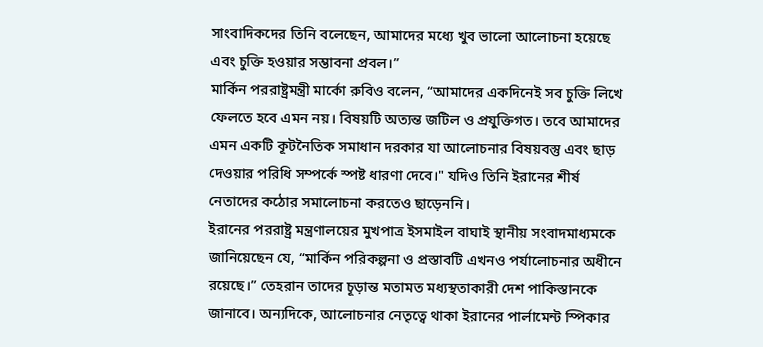সাংবাদিকদের তিনি বলেছেন, আমাদের মধ্যে খুব ভালো আলোচনা হয়েছে এবং চুক্তি হওয়ার সম্ভাবনা প্রবল।”
মার্কিন পররাষ্ট্রমন্ত্রী মার্কো রুবিও বলেন, “আমাদের একদিনেই সব চুক্তি লিখে ফেলতে হবে এমন নয়। বিষয়টি অত্যন্ত জটিল ও প্রযুক্তিগত। তবে আমাদের এমন একটি কূটনৈতিক সমাধান দরকার যা আলোচনার বিষয়বস্তু এবং ছাড় দেওয়ার পরিধি সম্পর্কে স্পষ্ট ধারণা দেবে।" যদিও তিনি ইরানের শীর্ষ নেতাদের কঠোর সমালোচনা করতেও ছাড়েননি।
ইরানের পররাষ্ট্র মন্ত্রণালয়ের মুখপাত্র ইসমাইল বাঘাই স্থানীয় সংবাদমাধ্যমকে জানিয়েছেন যে, “মার্কিন পরিকল্পনা ও প্রস্তাবটি এখনও পর্যালোচনার অধীনে রয়েছে।” তেহরান তাদের চূড়ান্ত মতামত মধ্যস্থতাকারী দেশ পাকিস্তানকে জানাবে। অন্যদিকে, আলোচনার নেতৃত্বে থাকা ইরানের পার্লামেন্ট স্পিকার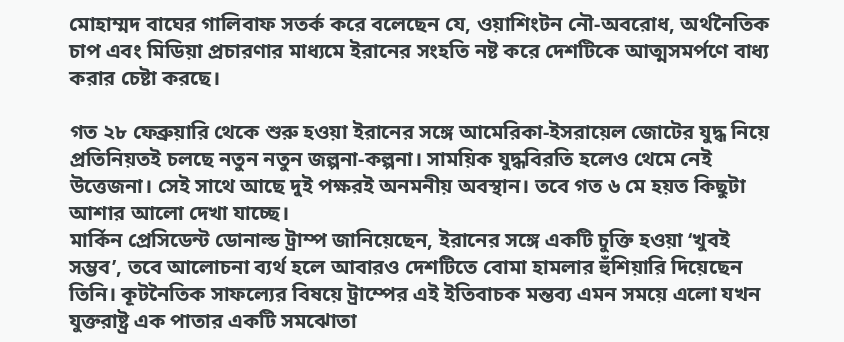মোহাম্মদ বাঘের গালিবাফ সতর্ক করে বলেছেন যে, ওয়াশিংটন নৌ-অবরোধ, অর্থনৈতিক চাপ এবং মিডিয়া প্রচারণার মাধ্যমে ইরানের সংহতি নষ্ট করে দেশটিকে আত্মসমর্পণে বাধ্য করার চেষ্টা করছে।

গত ২৮ ফেব্রুয়ারি থেকে শুরু হওয়া ইরানের সঙ্গে আমেরিকা-ইসরায়েল জোটের যুদ্ধ নিয়ে প্রতিনিয়তই চলছে নতুন নতুন জল্পনা-কল্পনা। সাময়িক যুদ্ধবিরতি হলেও থেমে নেই উত্তেজনা। সেই সাথে আছে দুই পক্ষরই অনমনীয় অবস্থান। তবে গত ৬ মে হয়ত কিছুটা আশার আলো দেখা যাচ্ছে।
মার্কিন প্রেসিডেন্ট ডোনাল্ড ট্রাম্প জানিয়েছেন, ইরানের সঙ্গে একটি চুক্তি হওয়া ‘খুবই সম্ভব’, তবে আলোচনা ব্যর্থ হলে আবারও দেশটিতে বোমা হামলার হুঁশিয়ারি দিয়েছেন তিনি। কূটনৈতিক সাফল্যের বিষয়ে ট্রাম্পের এই ইতিবাচক মন্তব্য এমন সময়ে এলো যখন যুক্তরাষ্ট্র এক পাতার একটি সমঝোতা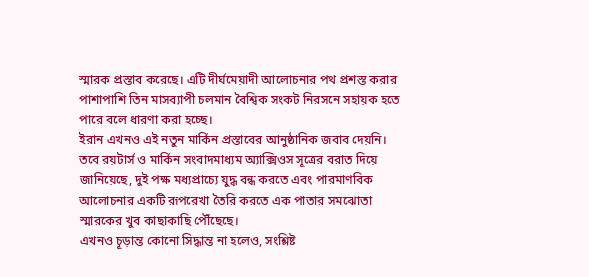স্মারক প্রস্তাব করেছে। এটি দীর্ঘমেয়াদী আলোচনার পথ প্রশস্ত করার পাশাপাশি তিন মাসব্যাপী চলমান বৈশ্বিক সংকট নিরসনে সহায়ক হতে পারে বলে ধারণা করা হচ্ছে।
ইরান এখনও এই নতুন মার্কিন প্রস্তাবের আনুষ্ঠানিক জবাব দেয়নি। তবে রয়টার্স ও মার্কিন সংবাদমাধ্যম অ্যাক্সিওস সূত্রের বরাত দিয়ে জানিয়েছে, দুই পক্ষ মধ্যপ্রাচ্যে যুদ্ধ বন্ধ করতে এবং পারমাণবিক আলোচনার একটি রূপরেখা তৈরি করতে এক পাতার সমঝোতা স্মারকের খুব কাছাকাছি পৌঁছেছে।
এখনও চূড়ান্ত কোনো সিদ্ধান্ত না হলেও, সংশ্লিষ্ট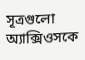সূত্রগুলো অ্যাক্সিওসকে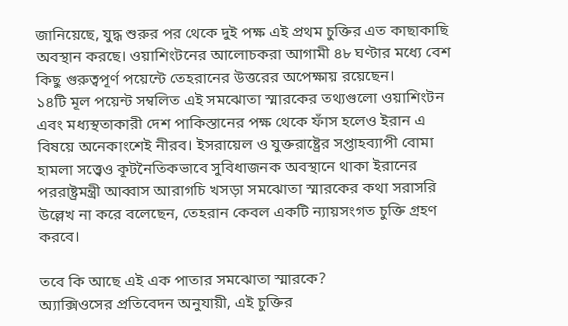জানিয়েছে, যুদ্ধ শুরুর পর থেকে দুই পক্ষ এই প্রথম চুক্তির এত কাছাকাছি অবস্থান করছে। ওয়াশিংটনের আলোচকরা আগামী ৪৮ ঘণ্টার মধ্যে বেশ কিছু গুরুত্বপূর্ণ পয়েন্টে তেহরানের উত্তরের অপেক্ষায় রয়েছেন।
১৪টি মূল পয়েন্ট সম্বলিত এই সমঝোতা স্মারকের তথ্যগুলো ওয়াশিংটন এবং মধ্যস্থতাকারী দেশ পাকিস্তানের পক্ষ থেকে ফাঁস হলেও ইরান এ বিষয়ে অনেকাংশেই নীরব। ইসরায়েল ও যুক্তরাষ্ট্রের সপ্তাহব্যাপী বোমা হামলা সত্ত্বেও কূটনৈতিকভাবে সুবিধাজনক অবস্থানে থাকা ইরানের পররাষ্ট্রমন্ত্রী আব্বাস আরাগচি খসড়া সমঝোতা স্মারকের কথা সরাসরি উল্লেখ না করে বলেছেন, তেহরান কেবল একটি ন্যায়সংগত চুক্তি গ্রহণ করবে।

তবে কি আছে এই এক পাতার সমঝোতা স্মারকে?
অ্যাক্সিওসের প্রতিবেদন অনুযায়ী, এই চুক্তির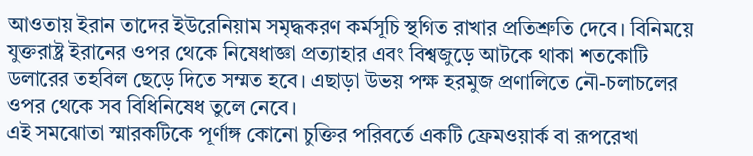আওতায় ইরান তাদের ইউরেনিয়াম সমৃদ্ধকরণ কর্মসূচি স্থগিত রাখার প্রতিশ্রুতি দেবে। বিনিময়ে যুক্তরাষ্ট্র ইরানের ওপর থেকে নিষেধাজ্ঞা প্রত্যাহার এবং বিশ্বজুড়ে আটকে থাকা শতকোটি ডলারের তহবিল ছেড়ে দিতে সম্মত হবে। এছাড়া উভয় পক্ষ হরমুজ প্রণালিতে নৌ-চলাচলের ওপর থেকে সব বিধিনিষেধ তুলে নেবে।
এই সমঝোতা স্মারকটিকে পূর্ণাঙ্গ কোনো চুক্তির পরিবর্তে একটি ফ্রেমওয়ার্ক বা রূপরেখা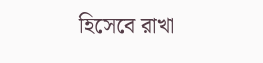হিসেবে রাখা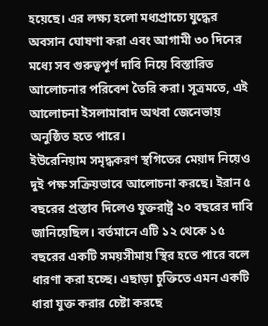হয়েছে। এর লক্ষ্য হলো মধ্যপ্রাচ্যে যুদ্ধের অবসান ঘোষণা করা এবং আগামী ৩০ দিনের মধ্যে সব গুরুত্বপূর্ণ দাবি নিয়ে বিস্তারিত আলোচনার পরিবেশ তৈরি করা। সূত্রমতে, এই আলোচনা ইসলামাবাদ অথবা জেনেভায় অনুষ্ঠিত হতে পারে।
ইউরেনিয়াম সমৃদ্ধকরণ স্থগিতের মেয়াদ নিয়েও দুই পক্ষ সক্রিয়ভাবে আলোচনা করছে। ইরান ৫ বছরের প্রস্তাব দিলেও যুক্তরাষ্ট্র ২০ বছরের দাবি জানিয়েছিল। বর্তমানে এটি ১২ থেকে ১৫ বছরের একটি সময়সীমায় স্থির হতে পারে বলে ধারণা করা হচ্ছে। এছাড়া চুক্তিতে এমন একটি ধারা যুক্ত করার চেষ্টা করছে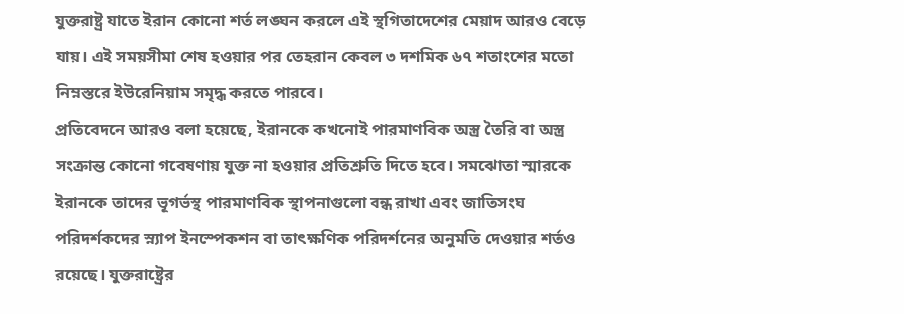যুক্তরাষ্ট্র যাতে ইরান কোনো শর্ত লঙ্ঘন করলে এই স্থগিতাদেশের মেয়াদ আরও বেড়ে যায়। এই সময়সীমা শেষ হওয়ার পর তেহরান কেবল ৩ দশমিক ৬৭ শতাংশের মতো নিম্নস্তরে ইউরেনিয়াম সমৃদ্ধ করতে পারবে।
প্রতিবেদনে আরও বলা হয়েছে, ইরানকে কখনোই পারমাণবিক অস্ত্র তৈরি বা অস্ত্র সংক্রান্ত কোনো গবেষণায় যুক্ত না হওয়ার প্রতিশ্রুতি দিতে হবে। সমঝোতা স্মারকে ইরানকে তাদের ভূগর্ভস্থ পারমাণবিক স্থাপনাগুলো বন্ধ রাখা এবং জাতিসংঘ পরিদর্শকদের স্ন্যাপ ইনস্পেকশন বা তাৎক্ষণিক পরিদর্শনের অনুমতি দেওয়ার শর্তও রয়েছে। যুক্তরাষ্ট্রের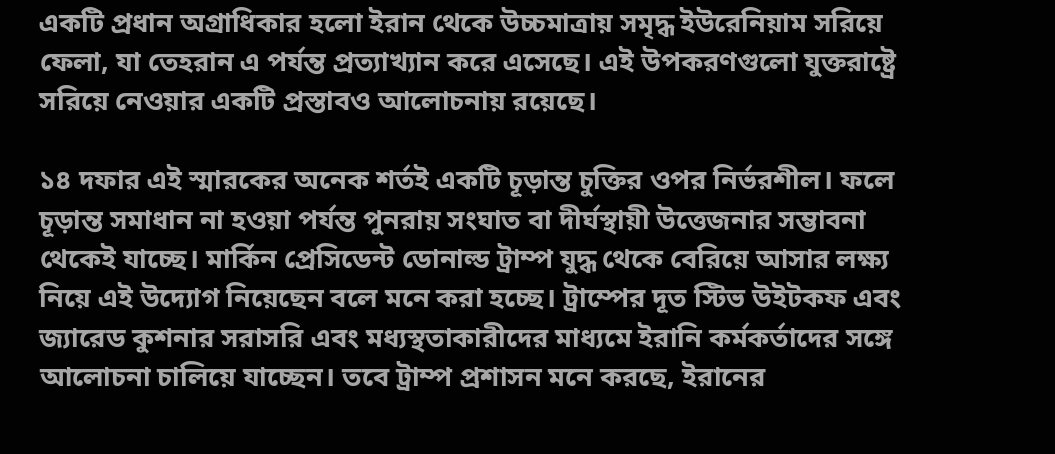একটি প্রধান অগ্রাধিকার হলো ইরান থেকে উচ্চমাত্রায় সমৃদ্ধ ইউরেনিয়াম সরিয়ে ফেলা, যা তেহরান এ পর্যন্ত প্রত্যাখ্যান করে এসেছে। এই উপকরণগুলো যুক্তরাষ্ট্রে সরিয়ে নেওয়ার একটি প্রস্তাবও আলোচনায় রয়েছে।

১৪ দফার এই স্মারকের অনেক শর্তই একটি চূড়ান্ত চুক্তির ওপর নির্ভরশীল। ফলে চূড়ান্ত সমাধান না হওয়া পর্যন্ত পুনরায় সংঘাত বা দীর্ঘস্থায়ী উত্তেজনার সম্ভাবনা থেকেই যাচ্ছে। মার্কিন প্রেসিডেন্ট ডোনাল্ড ট্রাম্প যুদ্ধ থেকে বেরিয়ে আসার লক্ষ্য নিয়ে এই উদ্যোগ নিয়েছেন বলে মনে করা হচ্ছে। ট্রাম্পের দূত স্টিভ উইটকফ এবং জ্যারেড কুশনার সরাসরি এবং মধ্যস্থতাকারীদের মাধ্যমে ইরানি কর্মকর্তাদের সঙ্গে আলোচনা চালিয়ে যাচ্ছেন। তবে ট্রাম্প প্রশাসন মনে করছে, ইরানের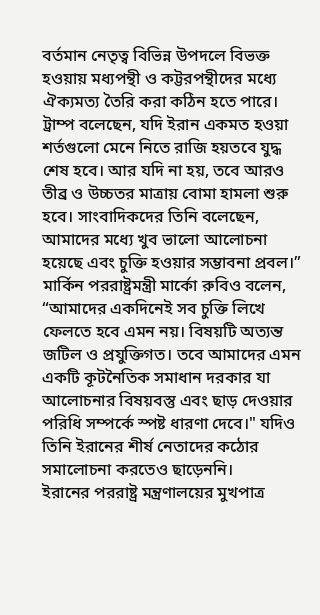বর্তমান নেতৃত্ব বিভিন্ন উপদলে বিভক্ত হওয়ায় মধ্যপন্থী ও কট্টরপন্থীদের মধ্যে ঐক্যমত্য তৈরি করা কঠিন হতে পারে।
ট্রাম্প বলেছেন, যদি ইরান একমত হওয়া শর্তগুলো মেনে নিতে রাজি হয়তবে যুদ্ধ শেষ হবে। আর যদি না হয়, তবে আরও তীব্র ও উচ্চতর মাত্রায় বোমা হামলা শুরু হবে। সাংবাদিকদের তিনি বলেছেন, আমাদের মধ্যে খুব ভালো আলোচনা হয়েছে এবং চুক্তি হওয়ার সম্ভাবনা প্রবল।”
মার্কিন পররাষ্ট্রমন্ত্রী মার্কো রুবিও বলেন, “আমাদের একদিনেই সব চুক্তি লিখে ফেলতে হবে এমন নয়। বিষয়টি অত্যন্ত জটিল ও প্রযুক্তিগত। তবে আমাদের এমন একটি কূটনৈতিক সমাধান দরকার যা আলোচনার বিষয়বস্তু এবং ছাড় দেওয়ার পরিধি সম্পর্কে স্পষ্ট ধারণা দেবে।" যদিও তিনি ইরানের শীর্ষ নেতাদের কঠোর সমালোচনা করতেও ছাড়েননি।
ইরানের পররাষ্ট্র মন্ত্রণালয়ের মুখপাত্র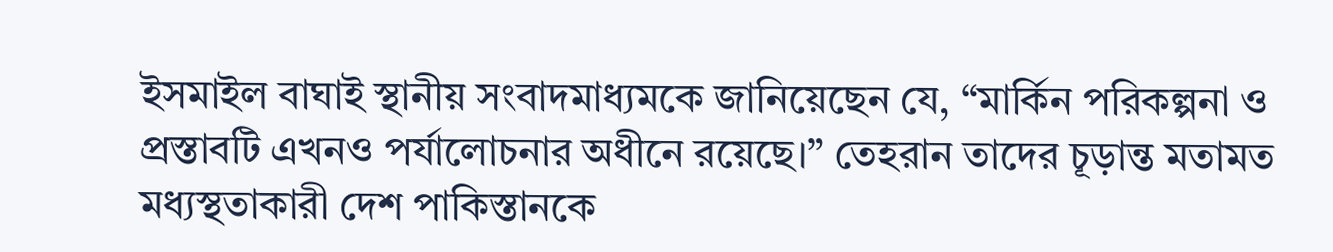ইসমাইল বাঘাই স্থানীয় সংবাদমাধ্যমকে জানিয়েছেন যে, “মার্কিন পরিকল্পনা ও প্রস্তাবটি এখনও পর্যালোচনার অধীনে রয়েছে।” তেহরান তাদের চূড়ান্ত মতামত মধ্যস্থতাকারী দেশ পাকিস্তানকে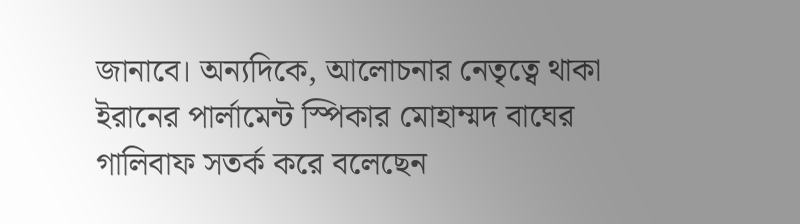জানাবে। অন্যদিকে, আলোচনার নেতৃত্বে থাকা ইরানের পার্লামেন্ট স্পিকার মোহাম্মদ বাঘের গালিবাফ সতর্ক করে বলেছেন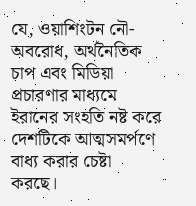যে, ওয়াশিংটন নৌ-অবরোধ, অর্থনৈতিক চাপ এবং মিডিয়া প্রচারণার মাধ্যমে ইরানের সংহতি নষ্ট করে দেশটিকে আত্মসমর্পণে বাধ্য করার চেষ্টা করছে।